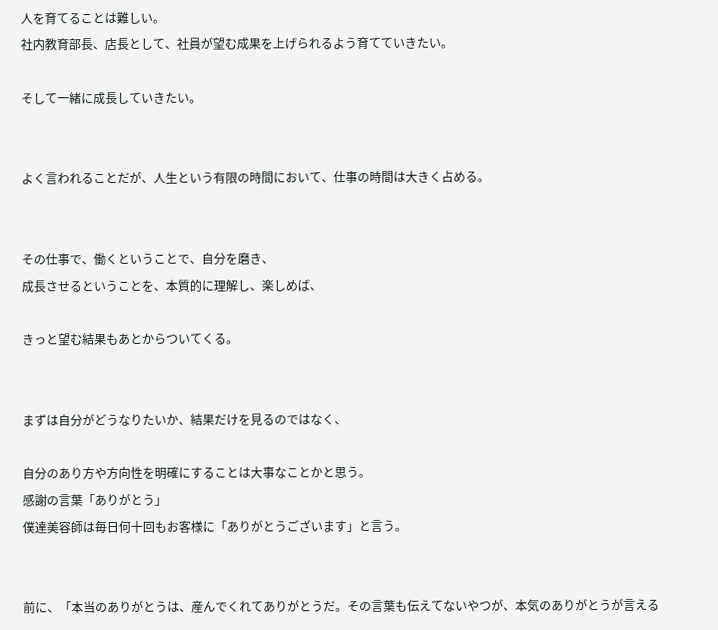人を育てることは難しい。
社内教育部長、店長として、社員が望む成果を上げられるよう育てていきたい。

そして一緒に成長していきたい。


よく言われることだが、人生という有限の時間において、仕事の時間は大きく占める。


その仕事で、働くということで、自分を磨き、
成長させるということを、本質的に理解し、楽しめば、

きっと望む結果もあとからついてくる。


まずは自分がどうなりたいか、結果だけを見るのではなく、

自分のあり方や方向性を明確にすることは大事なことかと思う。
感謝の言葉「ありがとう」
僕達美容師は毎日何十回もお客様に「ありがとうございます」と言う。


前に、「本当のありがとうは、産んでくれてありがとうだ。その言葉も伝えてないやつが、本気のありがとうが言える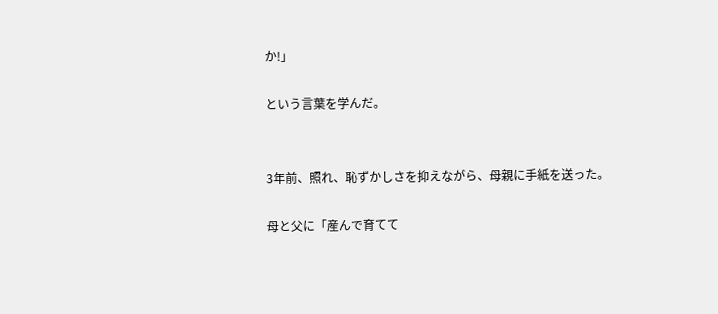か!」

という言葉を学んだ。


3年前、照れ、恥ずかしさを抑えながら、母親に手紙を送った。

母と父に「産んで育てて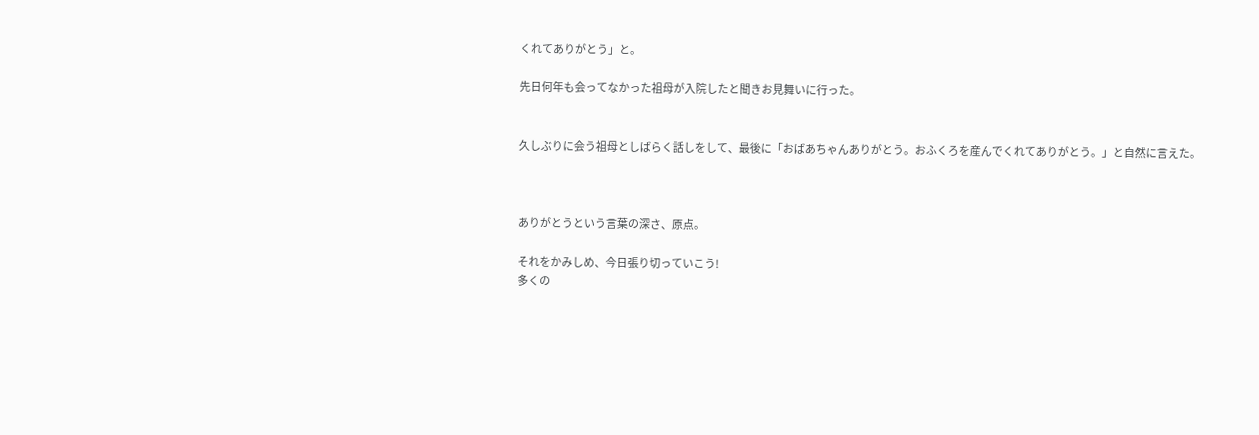くれてありがとう」と。

先日何年も会ってなかった祖母が入院したと聞きお見舞いに行った。


久しぶりに会う祖母としばらく話しをして、最後に「おばあちゃんありがとう。おふくろを産んでくれてありがとう。」と自然に言えた。



ありがとうという言葉の深さ、原点。

それをかみしめ、今日張り切っていこう!
多くの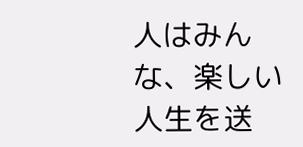人はみんな、楽しい人生を送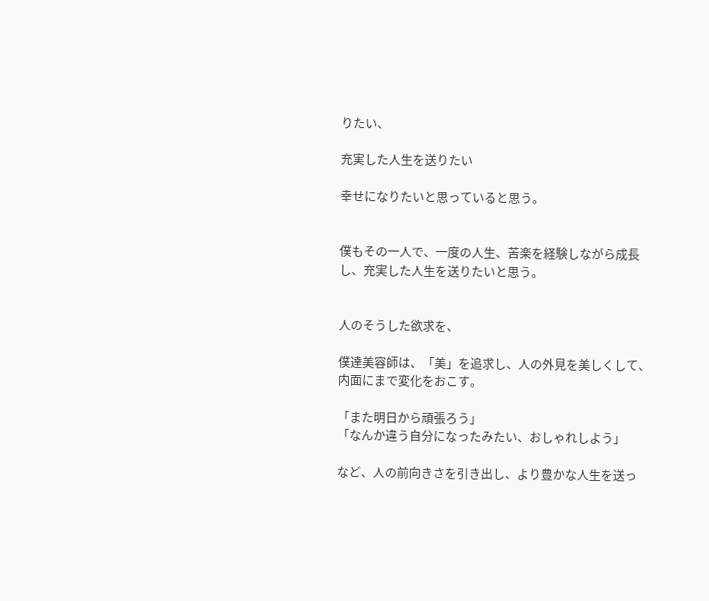りたい、

充実した人生を送りたい

幸せになりたいと思っていると思う。


僕もその一人で、一度の人生、苦楽を経験しながら成長し、充実した人生を送りたいと思う。


人のそうした欲求を、

僕達美容師は、「美」を追求し、人の外見を美しくして、内面にまで変化をおこす。

「また明日から頑張ろう」
「なんか違う自分になったみたい、おしゃれしよう」

など、人の前向きさを引き出し、より豊かな人生を送っ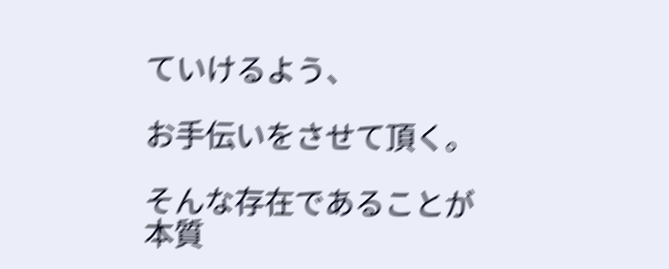ていけるよう、

お手伝いをさせて頂く。

そんな存在であることが
本質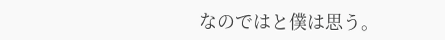なのではと僕は思う。